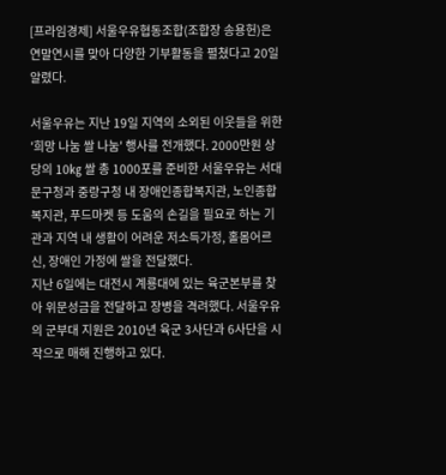[프라임경제] 서울우유협동조합(조합장 송용헌)은 연말연시를 맞아 다양한 기부활동을 펼쳤다고 20일 알렸다.

서울우유는 지난 19일 지역의 소외된 이웃들을 위한 '희망 나눔 쌀 나눔' 행사를 전개했다. 2000만원 상당의 10㎏ 쌀 총 1000포를 준비한 서울우유는 서대문구청과 중랑구청 내 장애인종합복지관, 노인종합복지관, 푸드마켓 등 도움의 손길을 필요로 하는 기관과 지역 내 생활이 어려운 저소득가정, 홀몸어르신, 장애인 가정에 쌀을 전달했다.
지난 6일에는 대전시 계룡대에 있는 육군본부를 찾아 위문성금을 전달하고 장병을 격려했다. 서울우유의 군부대 지원은 2010년 육군 3사단과 6사단을 시작으로 매해 진행하고 있다.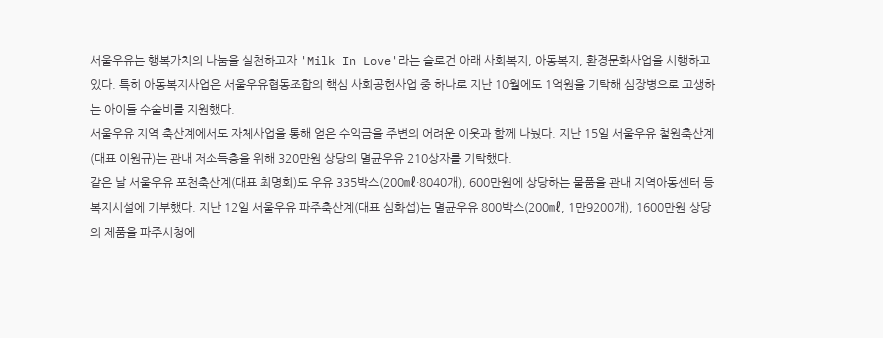서울우유는 행복가치의 나눔을 실천하고자 'Milk In Love'라는 슬로건 아래 사회복지, 아동복지, 환경문화사업을 시행하고 있다. 특히 아동복지사업은 서울우유협동조합의 핵심 사회공헌사업 중 하나로 지난 10월에도 1억원을 기탁해 심장병으로 고생하는 아이들 수술비를 지원했다.
서울우유 지역 축산계에서도 자체사업을 통해 얻은 수익금을 주변의 어려운 이웃과 함께 나눴다. 지난 15일 서울우유 철원축산계(대표 이원규)는 관내 저소득층을 위해 320만원 상당의 멸균우유 210상자를 기탁했다.
같은 날 서울우유 포천축산계(대표 최명회)도 우유 335박스(200㎖·8040개), 600만원에 상당하는 물품을 관내 지역아동센터 등 복지시설에 기부했다. 지난 12일 서울우유 파주축산계(대표 심화섭)는 멸균우유 800박스(200㎖, 1만9200개), 1600만원 상당의 제품을 파주시청에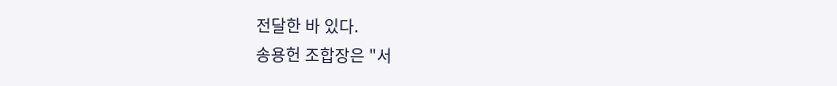전달한 바 있다.
송용헌 조합장은 "서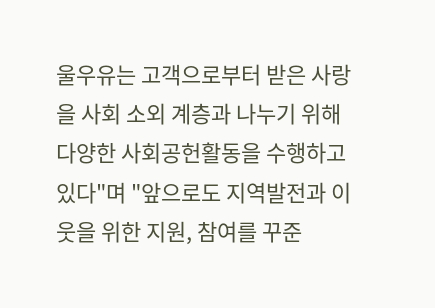울우유는 고객으로부터 받은 사랑을 사회 소외 계층과 나누기 위해 다양한 사회공헌활동을 수행하고 있다"며 "앞으로도 지역발전과 이웃을 위한 지원, 참여를 꾸준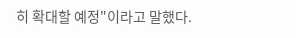히 확대할 예정"이라고 말했다.